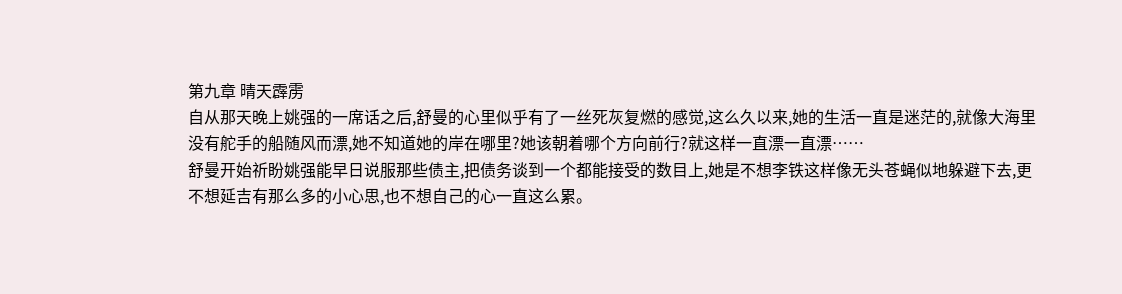第九章 晴天霹雳
自从那天晚上姚强的一席话之后,舒曼的心里似乎有了一丝死灰复燃的感觉,这么久以来,她的生活一直是迷茫的,就像大海里没有舵手的船随风而漂,她不知道她的岸在哪里?她该朝着哪个方向前行?就这样一直漂一直漂……
舒曼开始祈盼姚强能早日说服那些债主,把债务谈到一个都能接受的数目上,她是不想李铁这样像无头苍蝇似地躲避下去,更不想延吉有那么多的小心思,也不想自己的心一直这么累。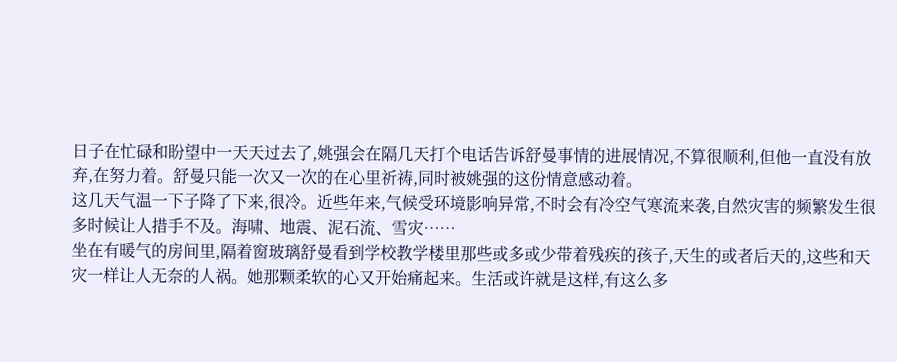日子在忙碌和盼望中一天天过去了,姚强会在隔几天打个电话告诉舒曼事情的进展情况,不算很顺利,但他一直没有放弃,在努力着。舒曼只能一次又一次的在心里祈祷,同时被姚强的这份情意感动着。
这几天气温一下子降了下来,很冷。近些年来,气候受环境影响异常,不时会有冷空气寒流来袭,自然灾害的频繁发生很多时候让人措手不及。海啸、地震、泥石流、雪灾……
坐在有暖气的房间里,隔着窗玻璃舒曼看到学校教学楼里那些或多或少带着残疾的孩子,天生的或者后天的,这些和天灾一样让人无奈的人祸。她那颗柔软的心又开始痛起来。生活或许就是这样,有这么多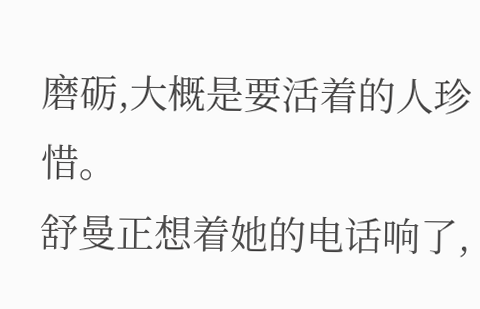磨砺,大概是要活着的人珍惜。
舒曼正想着她的电话响了,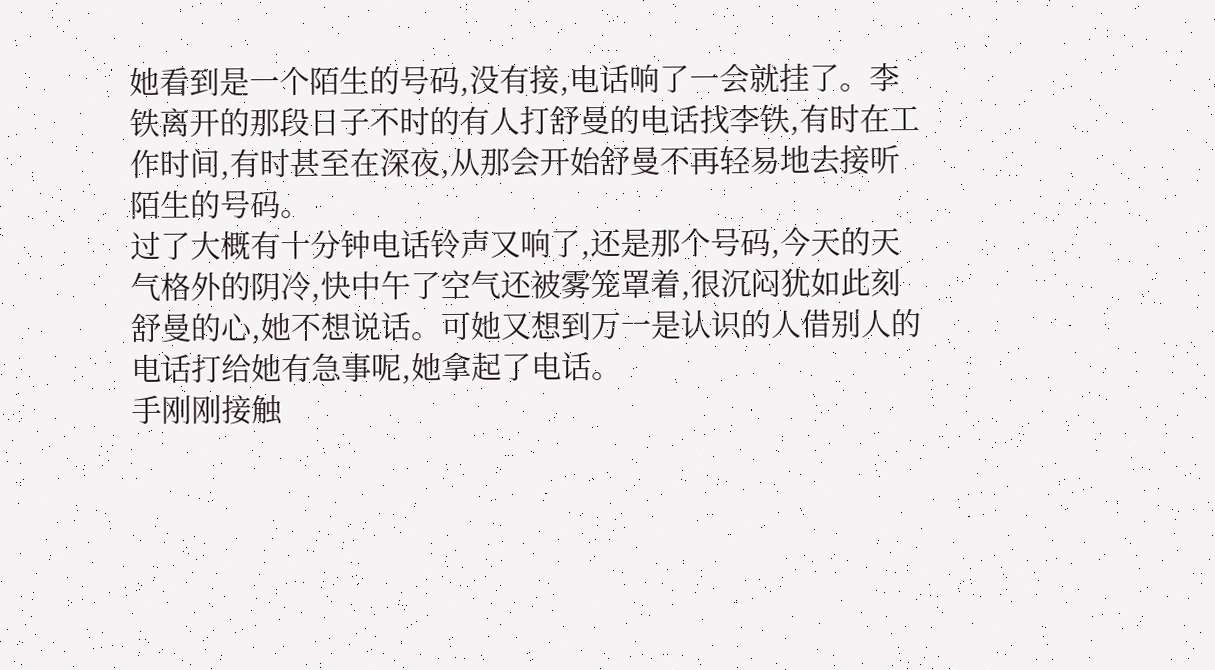她看到是一个陌生的号码,没有接,电话响了一会就挂了。李铁离开的那段日子不时的有人打舒曼的电话找李铁,有时在工作时间,有时甚至在深夜,从那会开始舒曼不再轻易地去接听陌生的号码。
过了大概有十分钟电话铃声又响了,还是那个号码,今天的天气格外的阴冷,快中午了空气还被雾笼罩着,很沉闷犹如此刻舒曼的心,她不想说话。可她又想到万一是认识的人借别人的电话打给她有急事呢,她拿起了电话。
手刚刚接触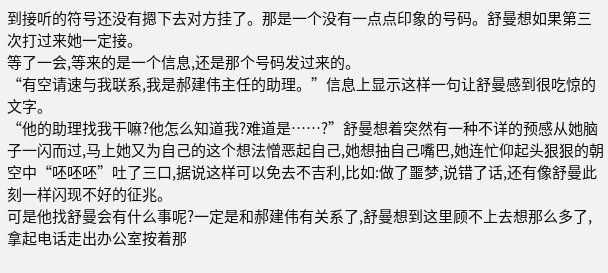到接听的符号还没有摁下去对方挂了。那是一个没有一点点印象的号码。舒曼想如果第三次打过来她一定接。
等了一会,等来的是一个信息,还是那个号码发过来的。
“有空请速与我联系,我是郝建伟主任的助理。”信息上显示这样一句让舒曼感到很吃惊的文字。
“他的助理找我干嘛?他怎么知道我?难道是……?”舒曼想着突然有一种不详的预感从她脑子一闪而过,马上她又为自己的这个想法憎恶起自己,她想抽自己嘴巴,她连忙仰起头狠狠的朝空中“呸呸呸”吐了三口,据说这样可以免去不吉利,比如:做了噩梦,说错了话,还有像舒曼此刻一样闪现不好的征兆。
可是他找舒曼会有什么事呢?一定是和郝建伟有关系了,舒曼想到这里顾不上去想那么多了,拿起电话走出办公室按着那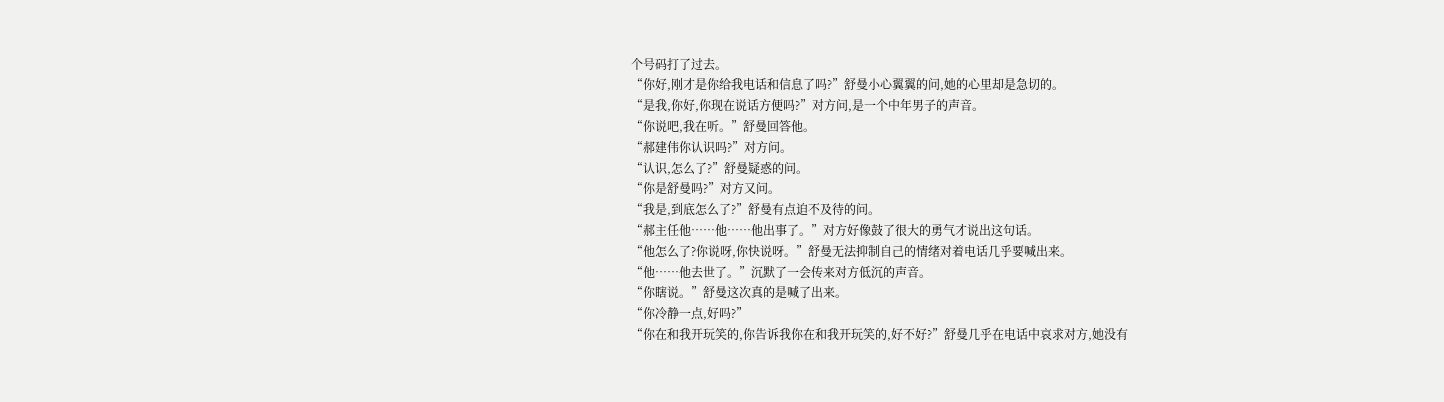个号码打了过去。
“你好,刚才是你给我电话和信息了吗?”舒曼小心翼翼的问,她的心里却是急切的。
“是我,你好,你现在说话方便吗?”对方问,是一个中年男子的声音。
“你说吧,我在听。”舒曼回答他。
“郝建伟你认识吗?”对方问。
“认识,怎么了?”舒曼疑惑的问。
“你是舒曼吗?”对方又问。
“我是,到底怎么了?”舒曼有点迫不及待的问。
“郝主任他……他……他出事了。”对方好像鼓了很大的勇气才说出这句话。
“他怎么了?你说呀,你快说呀。”舒曼无法抑制自己的情绪对着电话几乎要喊出来。
“他……他去世了。”沉默了一会传来对方低沉的声音。
“你瞎说。”舒曼这次真的是喊了出来。
“你冷静一点,好吗?”
“你在和我开玩笑的,你告诉我你在和我开玩笑的,好不好?”舒曼几乎在电话中哀求对方,她没有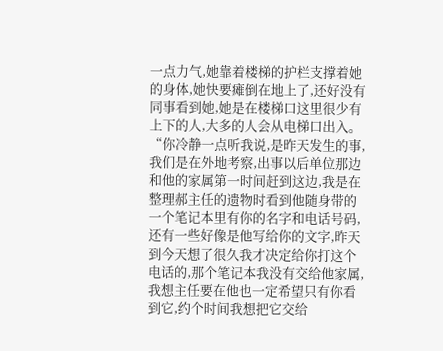一点力气,她靠着楼梯的护栏支撑着她的身体,她快要瘫倒在地上了,还好没有同事看到她,她是在楼梯口这里很少有上下的人,大多的人会从电梯口出入。
“你冷静一点听我说,是昨天发生的事,我们是在外地考察,出事以后单位那边和他的家属第一时间赶到这边,我是在整理郝主任的遗物时看到他随身带的一个笔记本里有你的名字和电话号码,还有一些好像是他写给你的文字,昨天到今天想了很久我才决定给你打这个电话的,那个笔记本我没有交给他家属,我想主任要在他也一定希望只有你看到它,约个时间我想把它交给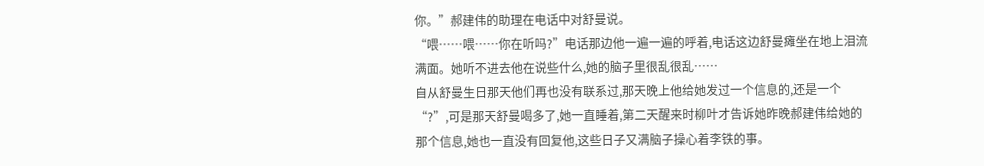你。”郝建伟的助理在电话中对舒曼说。
“喂……喂……你在听吗?”电话那边他一遍一遍的呼着,电话这边舒曼瘫坐在地上泪流满面。她听不进去他在说些什么,她的脑子里很乱很乱……
自从舒曼生日那天他们再也没有联系过,那天晚上他给她发过一个信息的,还是一个“?”,可是那天舒曼喝多了,她一直睡着,第二天醒来时柳叶才告诉她昨晚郝建伟给她的那个信息,她也一直没有回复他,这些日子又满脑子操心着李铁的事。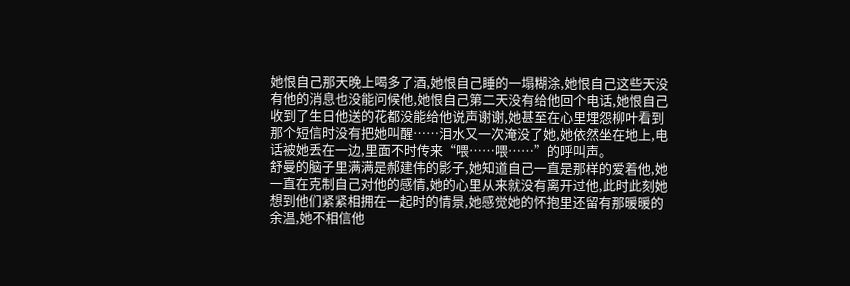她恨自己那天晚上喝多了酒,她恨自己睡的一塌糊涂,她恨自己这些天没有他的消息也没能问候他,她恨自己第二天没有给他回个电话,她恨自己收到了生日他送的花都没能给他说声谢谢,她甚至在心里埋怨柳叶看到那个短信时没有把她叫醒……泪水又一次淹没了她,她依然坐在地上,电话被她丢在一边,里面不时传来“喂……喂……”的呼叫声。
舒曼的脑子里满满是郝建伟的影子,她知道自己一直是那样的爱着他,她一直在克制自己对他的感情,她的心里从来就没有离开过他,此时此刻她想到他们紧紧相拥在一起时的情景,她感觉她的怀抱里还留有那暖暖的余温,她不相信他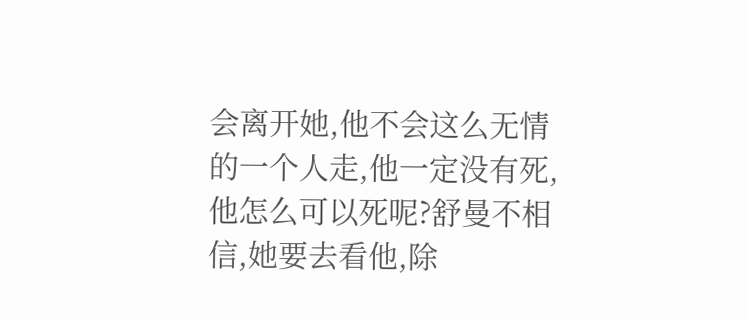会离开她,他不会这么无情的一个人走,他一定没有死,他怎么可以死呢?舒曼不相信,她要去看他,除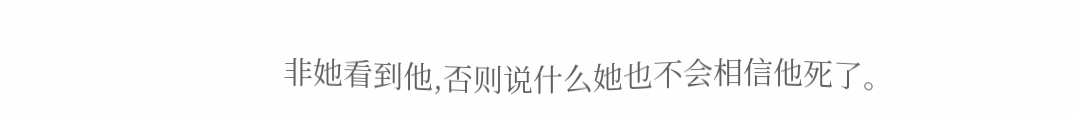非她看到他,否则说什么她也不会相信他死了。